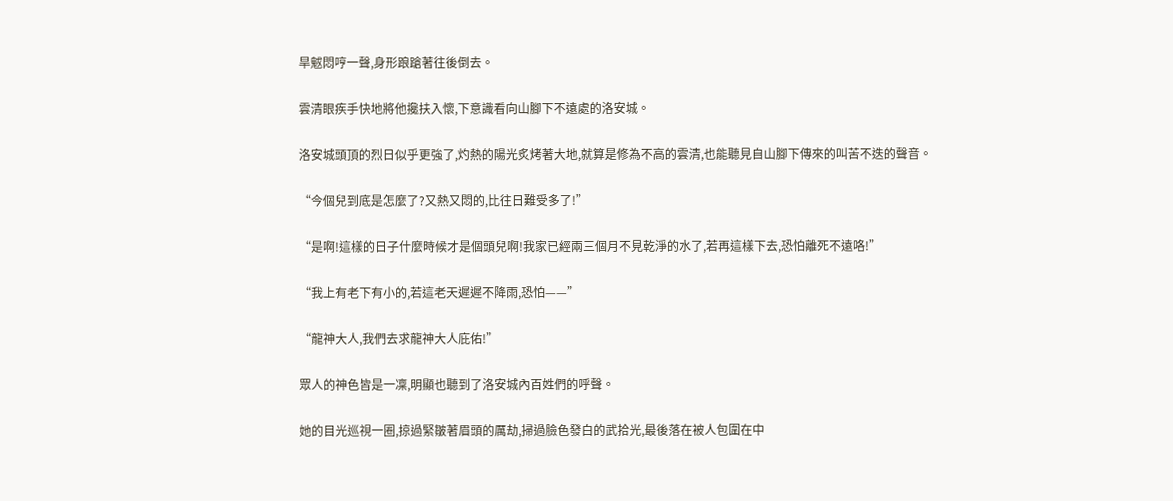旱魃悶哼一聲,身形踉蹌著往後倒去。

雲清眼疾手快地將他攙扶入懷,下意識看向山腳下不遠處的洛安城。

洛安城頭頂的烈日似乎更強了,灼熱的陽光炙烤著大地,就算是修為不高的雲清,也能聽見自山腳下傳來的叫苦不迭的聲音。

“今個兒到底是怎麼了?又熱又悶的,比往日難受多了!”

“是啊!這樣的日子什麼時候才是個頭兒啊!我家已經兩三個月不見乾淨的水了,若再這樣下去,恐怕離死不遠咯!”

“我上有老下有小的,若這老天遲遲不降雨,恐怕——”

“龍神大人,我們去求龍神大人庇佑!”

眾人的神色皆是一凜,明顯也聽到了洛安城內百姓們的呼聲。

她的目光巡視一圈,掠過緊皺著眉頭的厲劫,掃過臉色發白的武拾光,最後落在被人包圍在中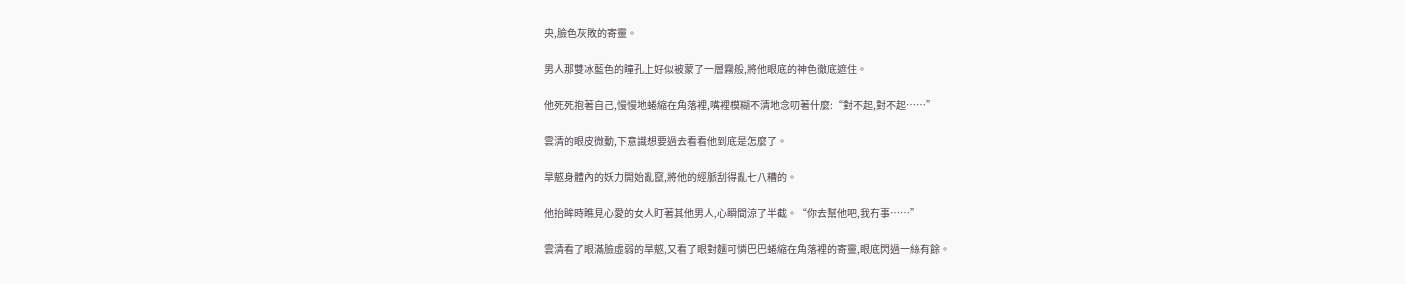央,臉色灰敗的寄靈。

男人那雙冰藍色的瞳孔上好似被蒙了一層霧般,將他眼底的神色徹底遮住。

他死死抱著自己,慢慢地蜷縮在角落裡,嘴裡模糊不清地念叨著什麼:“對不起,對不起……”

雲清的眼皮微動,下意識想要過去看看他到底是怎麼了。

旱魃身體內的妖力開始亂竄,將他的經脈刮得亂七八糟的。

他抬眸時瞧見心愛的女人盯著其他男人,心瞬間涼了半截。“你去幫他吧,我冇事……”

雲清看了眼滿臉虛弱的旱魃,又看了眼對麵可憐巴巴蜷縮在角落裡的寄靈,眼底閃過一絲有餘。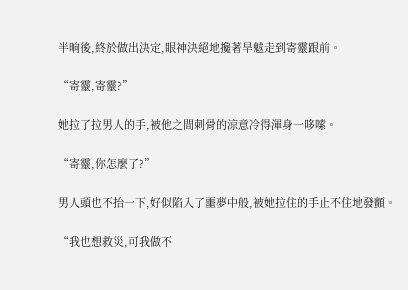半晌後,終於做出決定,眼神決絕地攙著旱魃走到寄靈跟前。

“寄靈,寄靈?”

她拉了拉男人的手,被他之間刺骨的涼意冷得渾身一哆嗦。

“寄靈,你怎麼了?”

男人頭也不抬一下,好似陷入了噩夢中般,被她拉住的手止不住地發顫。

“我也想救災,可我做不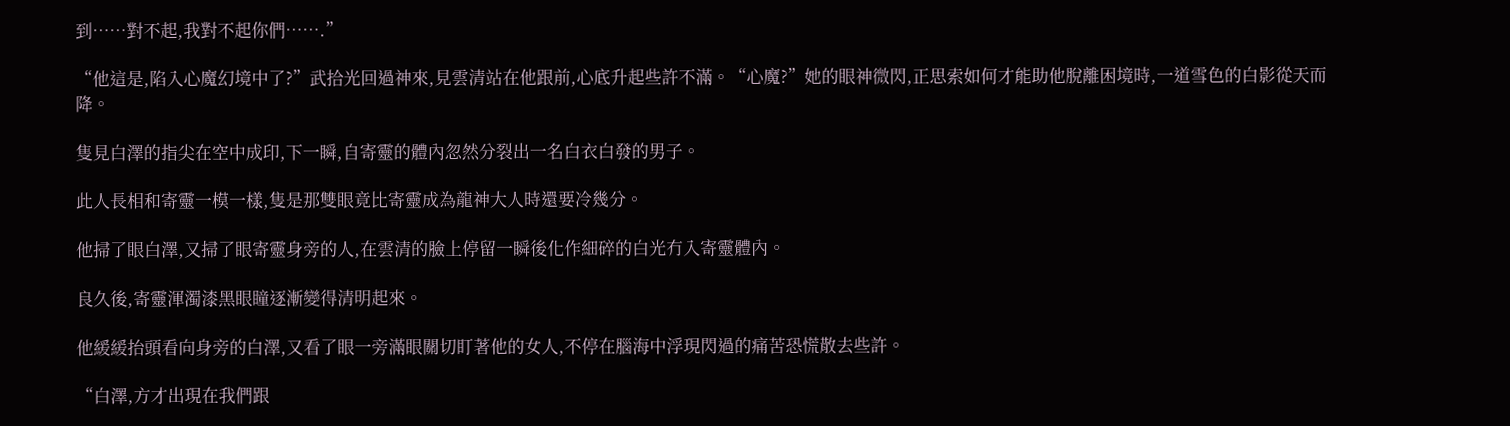到……對不起,我對不起你們…….”

“他這是,陷入心魔幻境中了?”武拾光回過神來,見雲清站在他跟前,心底升起些許不滿。“心魔?”她的眼神微閃,正思索如何才能助他脫離困境時,一道雪色的白影從天而降。

隻見白澤的指尖在空中成印,下一瞬,自寄靈的體內忽然分裂出一名白衣白發的男子。

此人長相和寄靈一模一樣,隻是那雙眼竟比寄靈成為龍神大人時還要冷幾分。

他掃了眼白澤,又掃了眼寄靈身旁的人,在雲清的臉上停留一瞬後化作細碎的白光冇入寄靈體內。

良久後,寄靈渾濁漆黑眼瞳逐漸變得清明起來。

他緩緩抬頭看向身旁的白澤,又看了眼一旁滿眼關切盯著他的女人,不停在腦海中浮現閃過的痛苦恐慌散去些許。

“白澤,方才出現在我們跟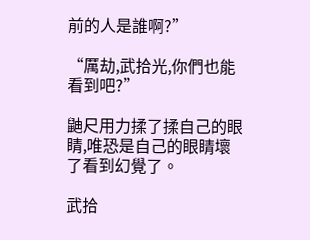前的人是誰啊?”

“厲劫,武拾光,你們也能看到吧?”

鼬尺用力揉了揉自己的眼睛,唯恐是自己的眼睛壞了看到幻覺了。

武拾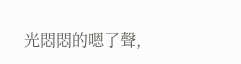光悶悶的嗯了聲,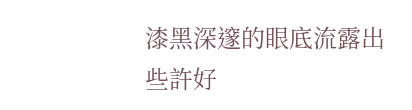漆黑深邃的眼底流露出些許好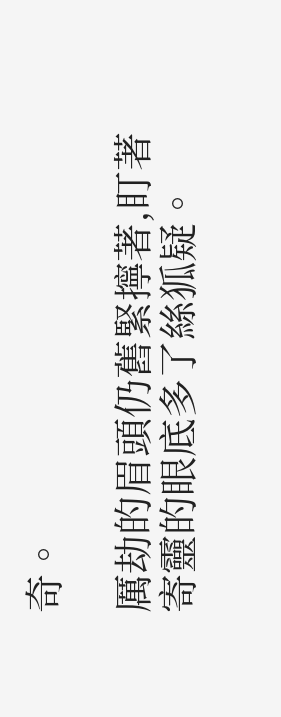奇。

厲劫的眉頭仍舊緊擰著,盯著寄靈的眼底多了絲狐疑。